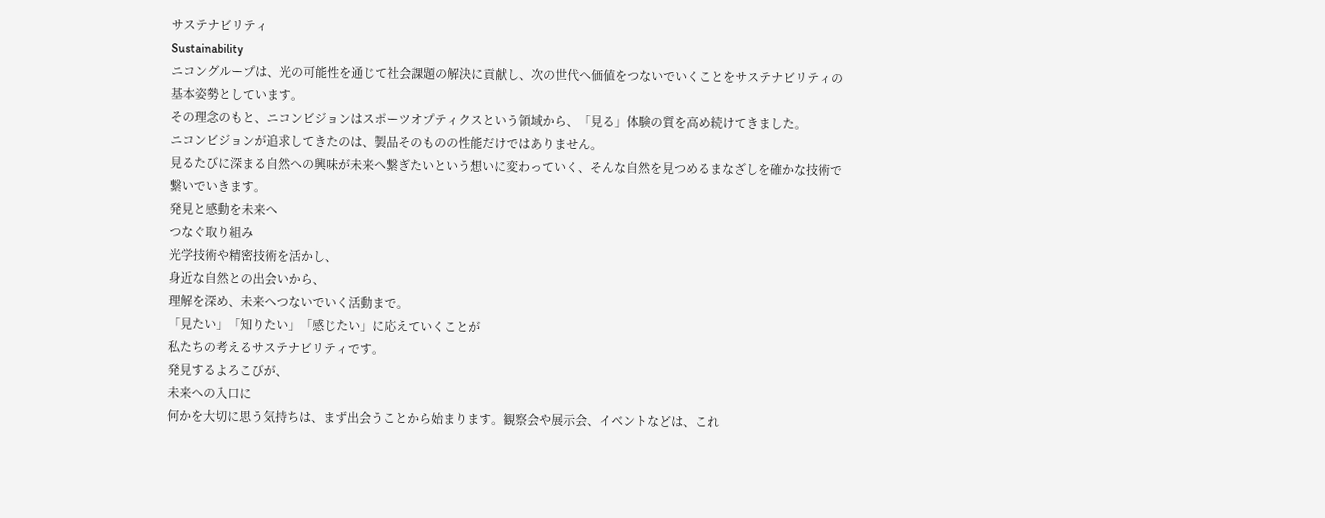サステナビリティ
Sustainability
ニコングループは、光の可能性を通じて社会課題の解決に貢献し、次の世代へ価値をつないでいくことをサステナビリティの基本姿勢としています。
その理念のもと、ニコンビジョンはスポーツオプティクスという領域から、「見る」体験の質を高め続けてきました。
ニコンビジョンが追求してきたのは、製品そのものの性能だけではありません。
見るたびに深まる自然への興味が未来へ繋ぎたいという想いに変わっていく、そんな自然を見つめるまなざしを確かな技術で繋いでいきます。
発見と感動を未来へ
つなぐ取り組み
光学技術や精密技術を活かし、
身近な自然との出会いから、
理解を深め、未来へつないでいく活動まで。
「見たい」「知りたい」「感じたい」に応えていくことが
私たちの考えるサステナビリティです。
発見するよろこびが、
未来への入口に
何かを大切に思う気持ちは、まず出会うことから始まります。観察会や展示会、イベントなどは、これ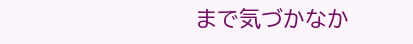まで気づかなか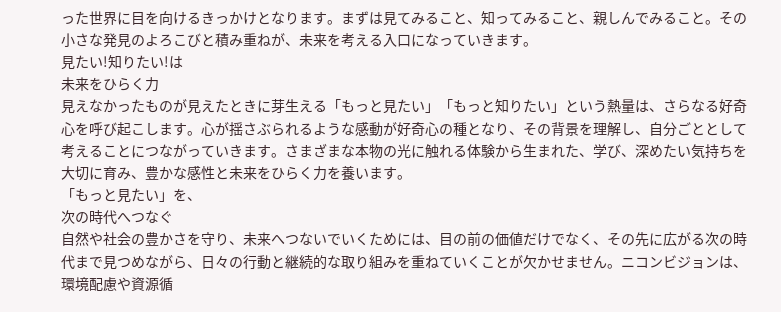った世界に目を向けるきっかけとなります。まずは見てみること、知ってみること、親しんでみること。その小さな発見のよろこびと積み重ねが、未来を考える入口になっていきます。
見たい!知りたい!は
未来をひらく力
見えなかったものが見えたときに芽生える「もっと見たい」「もっと知りたい」という熱量は、さらなる好奇心を呼び起こします。心が揺さぶられるような感動が好奇心の種となり、その背景を理解し、自分ごととして考えることにつながっていきます。さまざまな本物の光に触れる体験から生まれた、学び、深めたい気持ちを大切に育み、豊かな感性と未来をひらく力を養います。
「もっと見たい」を、
次の時代へつなぐ
自然や社会の豊かさを守り、未来へつないでいくためには、目の前の価値だけでなく、その先に広がる次の時代まで見つめながら、日々の行動と継続的な取り組みを重ねていくことが欠かせません。ニコンビジョンは、環境配慮や資源循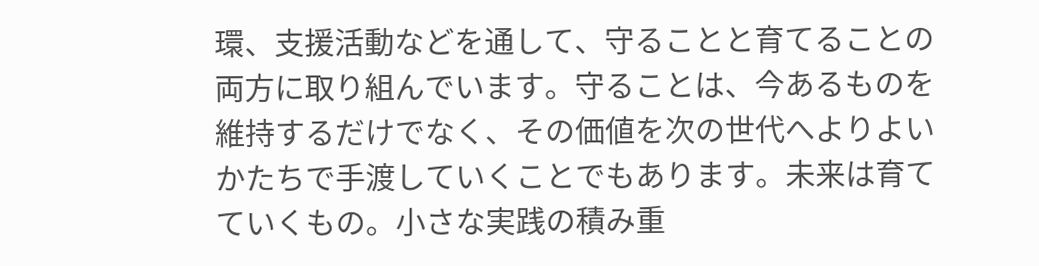環、支援活動などを通して、守ることと育てることの両方に取り組んでいます。守ることは、今あるものを維持するだけでなく、その価値を次の世代へよりよいかたちで手渡していくことでもあります。未来は育てていくもの。小さな実践の積み重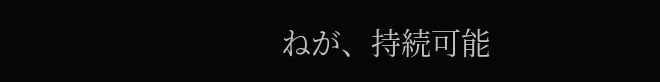ねが、持続可能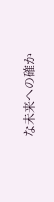な未来への確か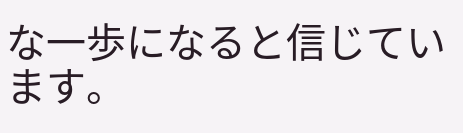な一歩になると信じています。